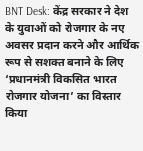BNT Desk: केंद्र सरकार ने देश के युवाओं को रोजगार के नए अवसर प्रदान करने और आर्थिक रूप से सशक्त बनाने के लिए ‘प्रधानमंत्री विकसित भारत रोजगार योजना’ का विस्तार किया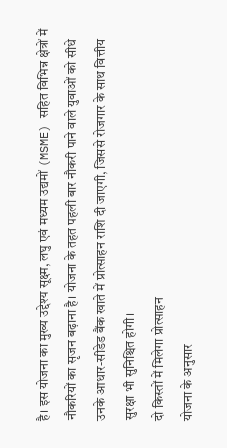है। इस योजना का मुख्य उद्देश्य सूक्ष्म, लघु एवं मध्यम उद्यमों (MSME) सहित विभिन्न क्षेत्रों में नौकरियों का सृजन बढ़ाना है। योजना के तहत पहली बार नौकरी पाने वाले युवाओं को सीधे उनके आधार-सीडेड बैंक खाते में प्रोत्साहन राशि दी जाएगी, जिससे रोजगार के साथ वित्तीय सुरक्षा भी सुनिश्चित होगी।
दो किस्तों में मिलेगा प्रोत्साहन
योजना के अनुसार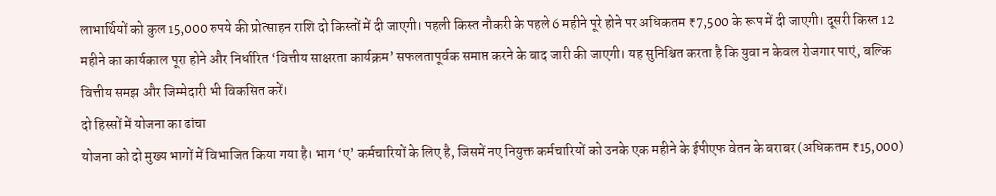लाभार्थियों को कुल 15,000 रुपये की प्रोत्साहन राशि दो किस्तों में दी जाएगी। पहली किस्त नौकरी के पहले 6 महीने पूरे होने पर अधिकतम ₹7,500 के रूप में दी जाएगी। दूसरी किस्त 12 महीने का कार्यकाल पूरा होने और निर्धारित ‘वित्तीय साक्षरता कार्यक्रम’ सफलतापूर्वक समाप्त करने के बाद जारी की जाएगी। यह सुनिश्चित करता है कि युवा न केवल रोजगार पाएं, बल्कि वित्तीय समझ और जिम्मेदारी भी विकसित करें।
दो हिस्सों में योजना का ढांचा
योजना को दो मुख्य भागों में विभाजित किया गया है। भाग ‘ए’ कर्मचारियों के लिए है, जिसमें नए नियुक्त कर्मचारियों को उनके एक महीने के ईपीएफ वेतन के बराबर (अधिकतम ₹15,000)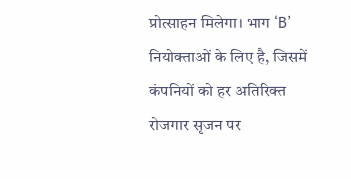प्रोत्साहन मिलेगा। भाग ‘B’ नियोक्ताओं के लिए है, जिसमें कंपनियों को हर अतिरिक्त रोजगार सृजन पर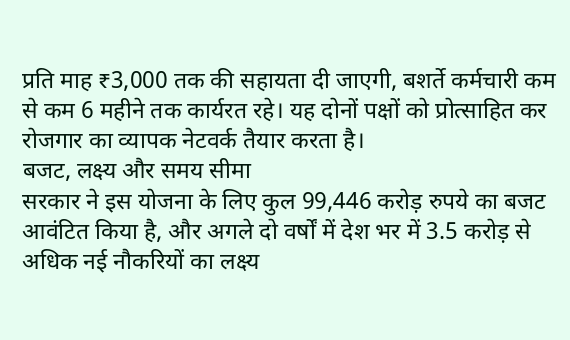प्रति माह ₹3,000 तक की सहायता दी जाएगी, बशर्ते कर्मचारी कम से कम 6 महीने तक कार्यरत रहे। यह दोनों पक्षों को प्रोत्साहित कर रोजगार का व्यापक नेटवर्क तैयार करता है।
बजट, लक्ष्य और समय सीमा
सरकार ने इस योजना के लिए कुल 99,446 करोड़ रुपये का बजट आवंटित किया है, और अगले दो वर्षों में देश भर में 3.5 करोड़ से अधिक नई नौकरियों का लक्ष्य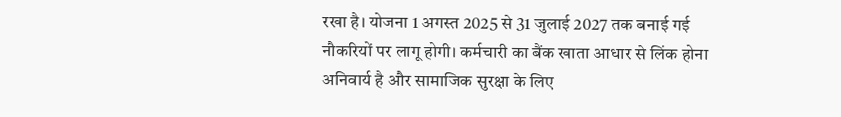रखा है। योजना 1 अगस्त 2025 से 31 जुलाई 2027 तक बनाई गई नौकरियों पर लागू होगी। कर्मचारी का बैंक खाता आधार से लिंक होना अनिवार्य है और सामाजिक सुरक्षा के लिए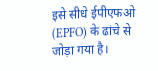इसे सीधे ईपीएफओ (EPFO) के ढांचे से जोड़ा गया है।